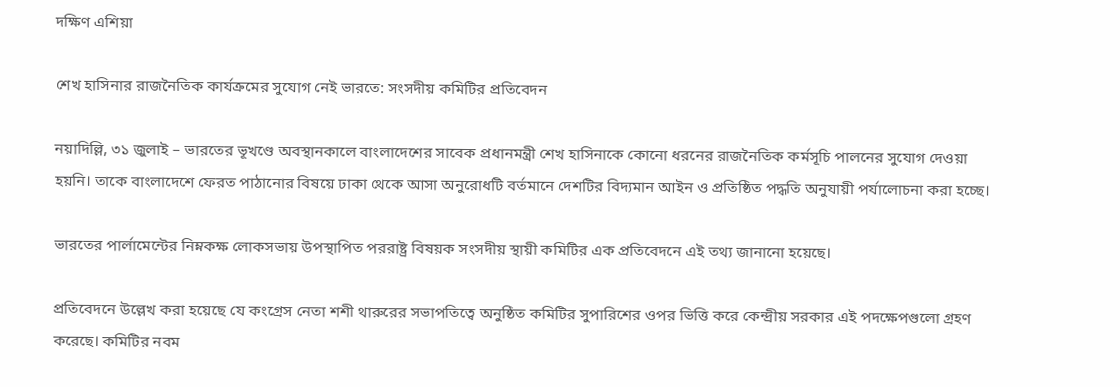দক্ষিণ এশিয়া

শেখ হাসিনার রাজনৈতিক কার্যক্রমের সুযোগ নেই ভারতে: সংসদীয় কমিটির প্রতিবেদন

নয়াদিল্লি, ৩১ জুলাই – ভারতের ভূখণ্ডে অবস্থানকালে বাংলাদেশের সাবেক প্রধানমন্ত্রী শেখ হাসিনাকে কোনো ধরনের রাজনৈতিক কর্মসূচি পালনের সুযোগ দেওয়া হয়নি। তাকে বাংলাদেশে ফেরত পাঠানোর বিষয়ে ঢাকা থেকে আসা অনুরোধটি বর্তমানে দেশটির বিদ্যমান আইন ও প্রতিষ্ঠিত পদ্ধতি অনুযায়ী পর্যালোচনা করা হচ্ছে।

ভারতের পার্লামেন্টের নিম্নকক্ষ লোকসভায় উপস্থাপিত পররাষ্ট্র বিষয়ক সংসদীয় স্থায়ী কমিটির এক প্রতিবেদনে এই তথ্য জানানো হয়েছে।

প্রতিবেদনে উল্লেখ করা হয়েছে যে কংগ্রেস নেতা শশী থারুরের সভাপতিত্বে অনুষ্ঠিত কমিটির সুপারিশের ওপর ভিত্তি করে কেন্দ্রীয় সরকার এই পদক্ষেপগুলো গ্রহণ করেছে। কমিটির নবম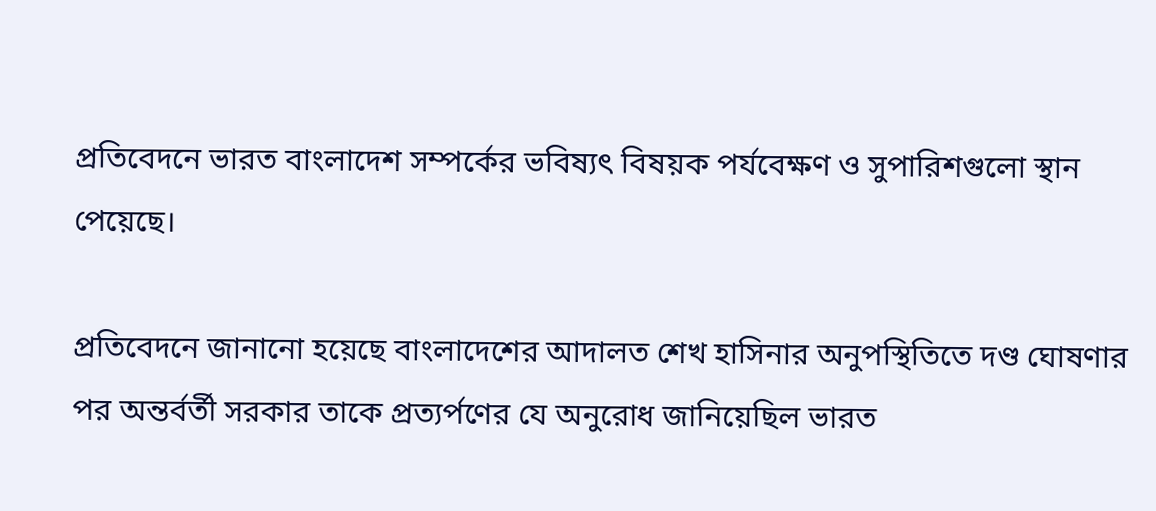প্রতিবেদনে ভারত বাংলাদেশ সম্পর্কের ভবিষ্যৎ বিষয়ক পর্যবেক্ষণ ও সুপারিশগুলো স্থান পেয়েছে।

প্রতিবেদনে জানানো হয়েছে বাংলাদেশের আদালত শেখ হাসিনার অনুপস্থিতিতে দণ্ড ঘোষণার পর অন্তর্বর্তী সরকার তাকে প্রত্যর্পণের যে অনুরোধ জানিয়েছিল ভারত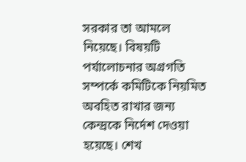সরকার তা আমলে নিয়েছে। বিষয়টি পর্যালোচনার অগ্রগতি সম্পর্কে কমিটিকে নিয়মিত অবহিত রাখার জন্য কেন্দ্রকে নির্দেশ দেওয়া হয়েছে। শেখ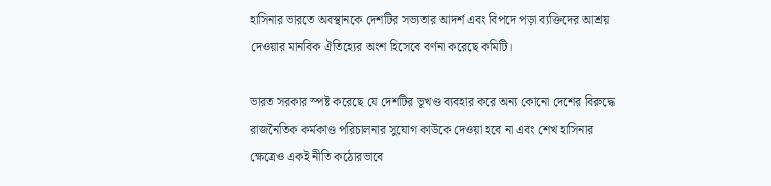হাসিনার ভারতে অবস্থানকে দেশটির সভ্যতার আদর্শ এবং বিপদে পড়া ব্যক্তিদের আশ্রয় দেওয়ার মানবিক ঐতিহ্যের অংশ হিসেবে বর্ণনা করেছে কমিটি।

ভারত সরকার স্পষ্ট করেছে যে দেশটির ভূখণ্ড ব্যবহার করে অন্য কোনো দেশের বিরুদ্ধে রাজনৈতিক কর্মকাণ্ড পরিচালনার সুযোগ কাউকে দেওয়া হবে না এবং শেখ হাসিনার ক্ষেত্রেও একই নীতি কঠোরভাবে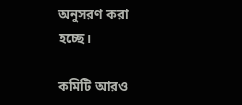অনুসরণ করা হচ্ছে।

কমিটি আরও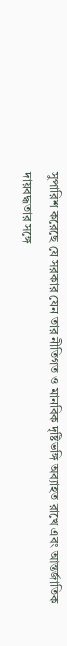সুপারিশ করেছে যে সরকার যেন তার নীতিগত ও মানবিক দৃষ্টিভঙ্গি অব্যাহত রাখে এবং আন্তর্জাতিক দায়বদ্ধতার সঙ্গে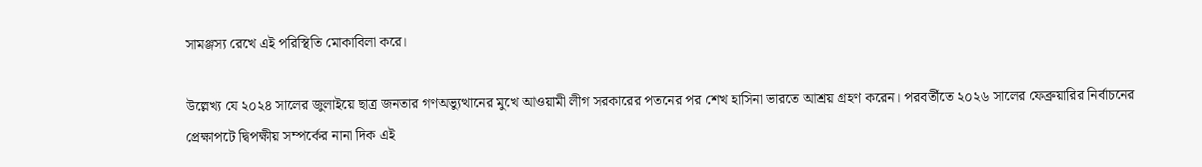সামঞ্জস্য রেখে এই পরিস্থিতি মোকাবিলা করে।

উল্লেখ্য যে ২০২৪ সালের জুলাইয়ে ছাত্র জনতার গণঅভ্যুত্থানের মুখে আওয়ামী লীগ সরকারের পতনের পর শেখ হাসিনা ভারতে আশ্রয় গ্রহণ করেন। পরবর্তীতে ২০২৬ সালের ফেব্রুয়ারির নির্বাচনের প্রেক্ষাপটে দ্বিপক্ষীয় সম্পর্কের নানা দিক এই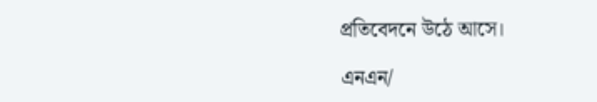প্রতিবেদনে উঠে আসে।

এনএন/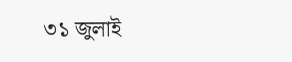৩১ জুলাই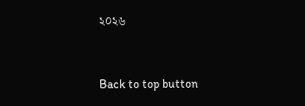২০২৬


Back to top button